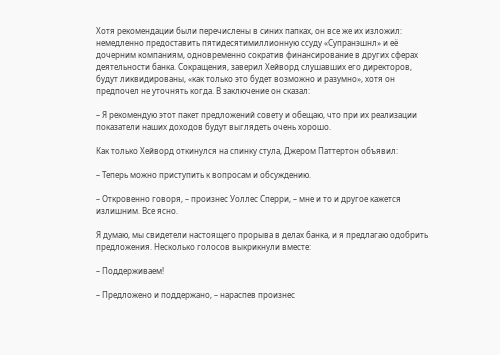Хотя рекомендации были перечислены в синих папках, он все же их изложил: немедленно предоставить пятидесятимиллионную ссуду «Супранэшнл» и её дочерним компаниям, одновременно сократив финансирование в других сферах деятельности банка. Сокращения, заверил Хейворд слушавших его директоров, будут ликвидированы, «как только это будет возможно и разумно», хотя он предпочел не уточнять когда. В заключение он сказал:

– Я рекомендую этот пакет предложений совету и обещаю, что при их реализации показатели наших доходов будут выглядеть очень хорошо.

Как только Хейворд откинулся на спинку стула, Джером Паттертон объявил:

– Теперь можно приступить к вопросам и обсуждению.

– Откровенно говоря, – произнес Уоллес Сперри, – мне и то и другое кажется излишним. Все ясно.

Я думаю, мы свидетели настоящего прорыва в делах банка, и я предлагаю одобрить предложения. Несколько голосов выкрикнули вместе:

– Поддерживаем!

– Предложено и поддержано, – нараспев произнес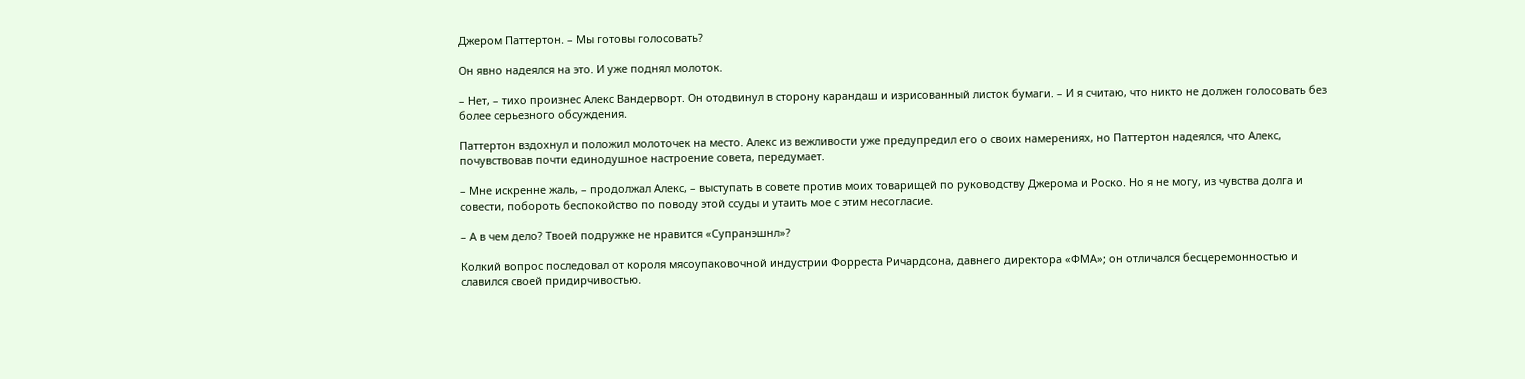Джером Паттертон. – Мы готовы голосовать?

Он явно надеялся на это. И уже поднял молоток.

– Нет, – тихо произнес Алекс Вандерворт. Он отодвинул в сторону карандаш и изрисованный листок бумаги. – И я считаю, что никто не должен голосовать без более серьезного обсуждения.

Паттертон вздохнул и положил молоточек на место. Алекс из вежливости уже предупредил его о своих намерениях, но Паттертон надеялся, что Алекс, почувствовав почти единодушное настроение совета, передумает.

– Мне искренне жаль, – продолжал Алекс, – выступать в совете против моих товарищей по руководству Джерома и Роско. Но я не могу, из чувства долга и совести, побороть беспокойство по поводу этой ссуды и утаить мое с этим несогласие.

– А в чем дело? Твоей подружке не нравится «Супранэшнл»?

Колкий вопрос последовал от короля мясоупаковочной индустрии Форреста Ричардсона, давнего директора «ФМА»; он отличался бесцеремонностью и славился своей придирчивостью.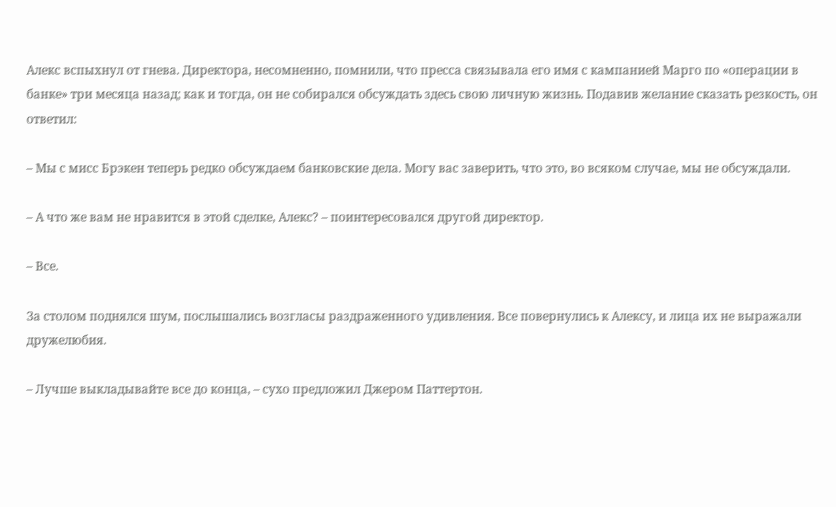Алекс вспыхнул от гнева. Директора, несомненно, помнили, что пресса связывала его имя с кампанией Марго по «операции в банке» три месяца назад; как и тогда, он не собирался обсуждать здесь свою личную жизнь. Подавив желание сказать резкость, он ответил:

– Мы с мисс Брэкен теперь редко обсуждаем банковские дела. Могу вас заверить, что это, во всяком случае, мы не обсуждали.

– А что же вам не нравится в этой сделке, Алекс? – поинтересовался другой директор.

– Все.

За столом поднялся шум, послышались возгласы раздраженного удивления. Все повернулись к Алексу, и лица их не выражали дружелюбия.

– Лучше выкладывайте все до конца, – сухо предложил Джером Паттертон.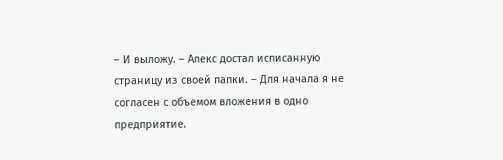– И выложу. – Алекс достал исписанную страницу из своей папки. – Для начала я не согласен с объемом вложения в одно предприятие.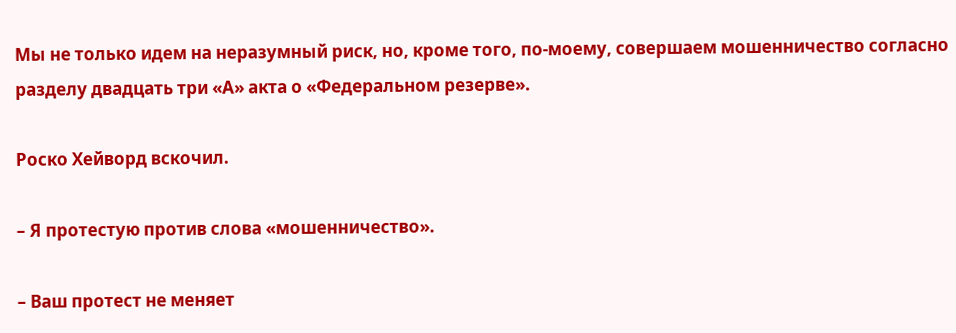Мы не только идем на неразумный риск, но, кроме того, по-моему, совершаем мошенничество согласно разделу двадцать три «А» акта о «Федеральном резерве».

Роско Хейворд вскочил.

– Я протестую против слова «мошенничество».

– Ваш протест не меняет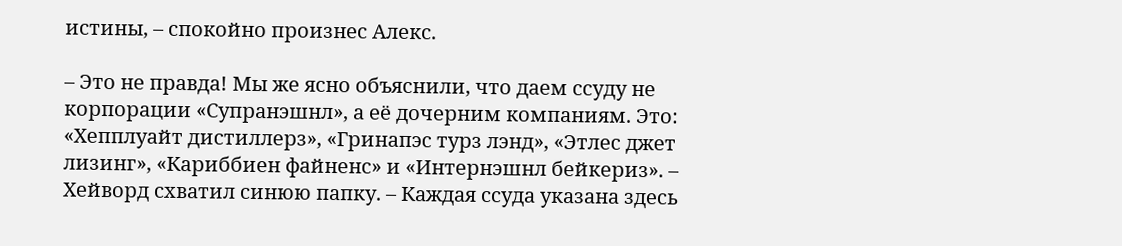истины, – спокойно произнес Алекс.

– Это не правда! Мы же ясно объяснили, что даем ссуду не корпорации «Супранэшнл», а её дочерним компаниям. Это: «Хепплуайт дистиллерз», «Гринапэс турз лэнд», «Этлес джет лизинг», «Кариббиен файненс» и «Интернэшнл бейкериз». – Хейворд схватил синюю папку. – Каждая ссуда указана здесь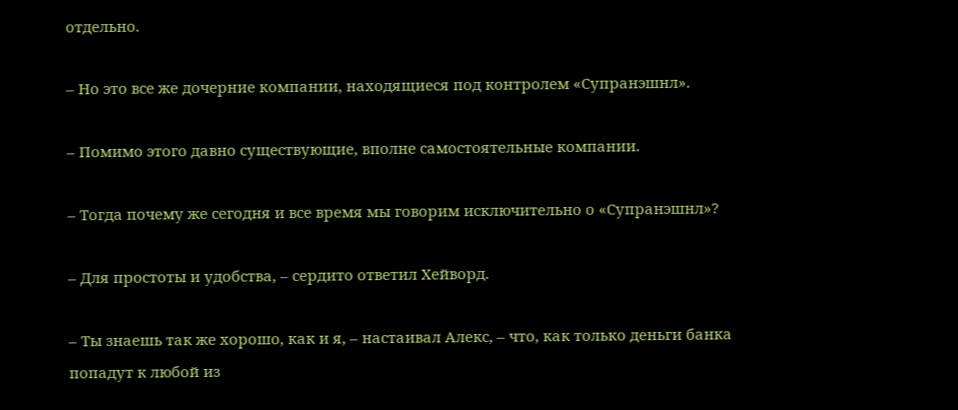отдельно.

– Но это все же дочерние компании, находящиеся под контролем «Супранэшнл».

– Помимо этого давно существующие, вполне самостоятельные компании.

– Тогда почему же сегодня и все время мы говорим исключительно о «Супранэшнл»?

– Для простоты и удобства, – сердито ответил Хейворд.

– Ты знаешь так же хорошо, как и я, – настаивал Алекс, – что, как только деньги банка попадут к любой из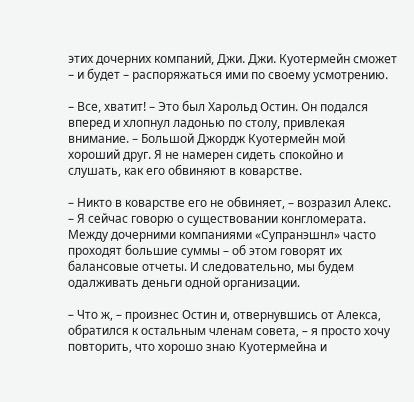этих дочерних компаний, Джи. Джи. Куотермейн сможет – и будет – распоряжаться ими по своему усмотрению.

– Все, хватит! – Это был Харольд Остин. Он подался вперед и хлопнул ладонью по столу, привлекая внимание. – Большой Джордж Куотермейн мой хороший друг. Я не намерен сидеть спокойно и слушать, как его обвиняют в коварстве.

– Никто в коварстве его не обвиняет, – возразил Алекс. – Я сейчас говорю о существовании конгломерата. Между дочерними компаниями «Супранэшнл» часто проходят большие суммы – об этом говорят их балансовые отчеты. И следовательно, мы будем одалживать деньги одной организации.

– Что ж, – произнес Остин и, отвернувшись от Алекса, обратился к остальным членам совета, – я просто хочу повторить, что хорошо знаю Куотермейна и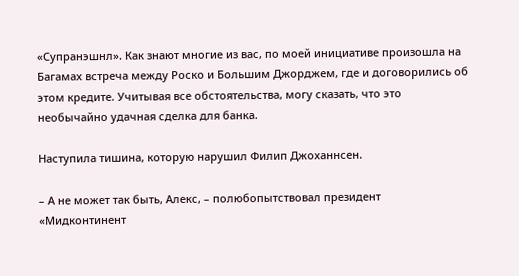«Супранэшнл». Как знают многие из вас, по моей инициативе произошла на Багамах встреча между Роско и Большим Джорджем, где и договорились об этом кредите. Учитывая все обстоятельства, могу сказать, что это необычайно удачная сделка для банка.

Наступила тишина, которую нарушил Филип Джоханнсен.

– А не может так быть, Алекс, – полюбопытствовал президент «Мидконтинент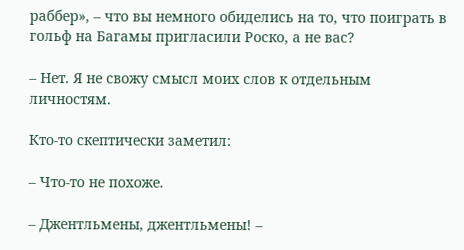раббер», – что вы немного обиделись на то, что поиграть в гольф на Багамы пригласили Роско, а не вас?

– Нет. Я не свожу смысл моих слов к отдельным личностям.

Кто-то скептически заметил:

– Что-то не похоже.

– Джентльмены, джентльмены! –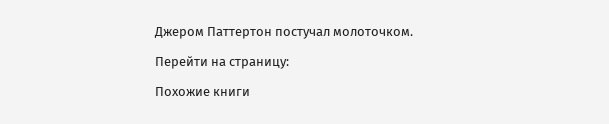Джером Паттертон постучал молоточком.

Перейти на страницу:

Похожие книги